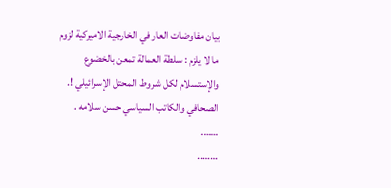بيان مفاوضات العار في الخارجية الاميركية لزوم ما لا يلزم : سلطة العمالة تمعن بالخضوع والإستسلام لكل شروط المحتل الإسرائيلي !.
الصحافي والكاتب السياسي حسن سلامه .
…….
……..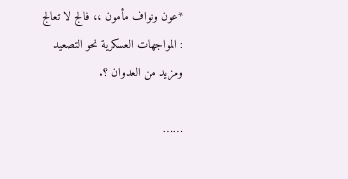*عون ونواف مأمون ،، فالج لا تعالج : المواجهات العسكرية نحو التصعيد ومزيد من العدوان ؟.

……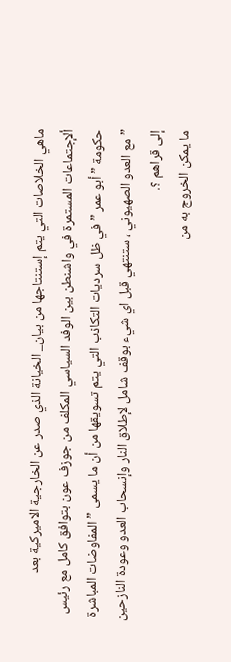ماهي الخلاصات التي يتم إستنتاجها من بيان_ الخيانة الذي صدر عن الخارجية الاميركية بعد ألإجتماعات المستمرة في واشنطن بين الوفد السياسي المكلف من جوزف عون بتوافق كامل مع رئيس حكومة ” أبو عمر ” في ظل سرديات التكاذب التي يتم تسويقها من أن ما يسمى ” المفاوضات المباشرة ” مع العدو الصهيوني ، ستنتهي قبل اي شيء بوقف شامل لإطلاق النار وإنسحاب العدو وعودة النازحين إلى قراهم ؟.
ما يمكن الخروج به من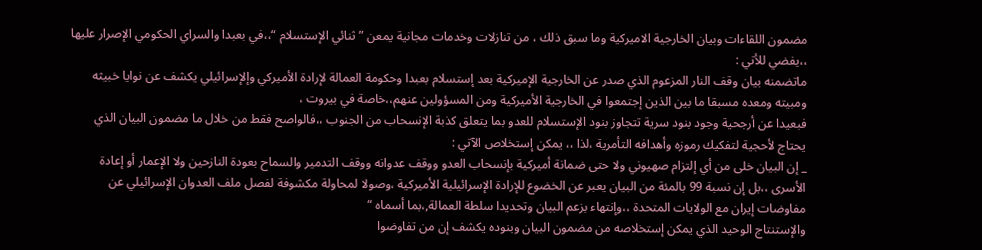مضمون اللقاءات وبيان الخارجية الاميركية وما سبق ذلك ، من تنازلات وخدمات مجانية يمعن ” ثنائي الإستسلام “،،في بعبدا والسراي الحكومي الإصرار عليها ،،يفضي للأتي :
ماتضمنه بيان وقف النار المزعوم الذي صدر عن الخارجية الإميركية بعد إستسلام بعبدا وحكومة العمالة لإرادة الأميركي وإلإسرائيلي يكشف عن نوايا خبيثه ومبيته ومعده مسبقا ما بين الذين إجتمعوا في الخارجية الأميركية ومن المسؤولين عنهم،،خاصة في بيروت ،
فبعيدا عن أرجحية وجود بنود سرية تتجاوز بنود الإستسلام للعدو بما يتعلق كذبة الإنسحاب من الجنوب ،،فالواصح فقط من خلال ما مضمون البيان الذي يحتاج لأحجية لتفكيك رموزه وأهدافه التأمرية ،لذا ،، يمكن إستخلاص الآتي :
_ إن البيان خلى من أي إلتزام صهيوني ولا حتى ضمانة أميركية بإنسحاب العدو ووقف عدوانه ووقف التدمير والسماح بعودة النازحين ولا الإعمار أو إعادة الأسرى ،،بل إن نسبة 99 بالمئة من البيان يعبر عن الخضوع للإرادة الإسرائيلية الأميركية ،وصولا لمحاولة مكشوفة لفصل ملف العدوان الإسرائيلي عن مفاوضات إيران مع الولايات المتحدة ،،وإنتهاء بزعم البيان وتحديدا سلطة العمالة,،بما أسماه “
والإستنتاج الوحيد الذي يمكن إستخلاصه من مضمون البيان وبنوده يكشف إن من تفاوضوا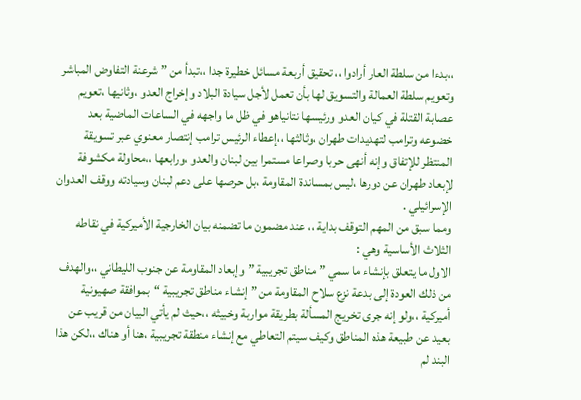،،بدءا من سلطة العار أرادوا ،، تحقيق أربعة مسائل خطيرة جدا ،،تبدأ من ” شرعنة التفاوض المباشر وتعويم سلطة العمالة والتسويق لها بأن تعمل لأجل سيادة البلاد وإخراج العدو ،وثانيها ،تعويم عصابة القتلة في كيان العدو ورئيسها نتانياهو في ظل ما واجهه في الساعات الماضية بعد خضوعه وترامب لتهديدات طهران ،وثالثها ،،إعطاء الرئيس ترامب إنتصار معنوي عبر تسويقة المنتظر للإتفاق وإنه أنهى حربا وصراعا مستمرا بين لبنان والعدو ،ورابعها ،،محاولة مكشوفة لإبعاد طهران عن دورها ،ليس بمساندة المقاومة ،بل حرصها على دعم لبنان وسيادته ووقف العدوان الإسرائيلي .
ومما سبق من المهم التوقف بداية ،، عند مضمون ما تضمنه بيان الخارجية الأميركية في نقاطه الثلاث الأساسية وهي :
الاول ما يتعلق بإنشاء ما سمي ” مناطق تجريبية ” وإبعاد المقاومة عن جنوب الليطاني ،،والهدف من ذلك العودة إلى بدعة نزع سلاح المقاومة من ” إنشاء مناطق تجريبية “بموافقة صهيونية أميركية ،،ولو إنه جرى تخريج المسألة بطريقة مواربة وخبيثه ،،حيث لم يأتي البيان من قريب عن بعيد عن طبيعة هذه المناطق وكيف سيتم التعاطي مع إنشاء منطقة تجريبية ،هنا أو هناك ،،لكن هذا البند لم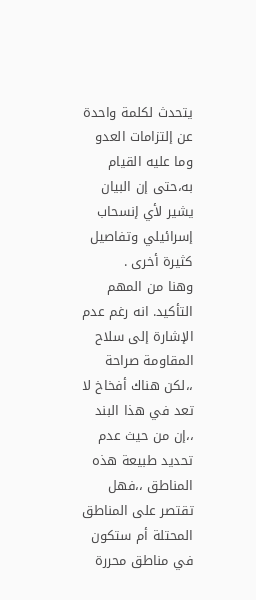يتحدث لكلمة واحدة عن إلتزامات العدو وما عليه القيام به،حتى إن البيان يشير لأي إنسحاب إسرائيلي وتفاصيل كثيرة أخرى .
وهنا من المهم التأكيد. انه رغم عدم الإشارة إلى سلاح المقاومة صراحة ،،لكن هناك أفخاخ لا تعد في هذا البند ،،إن من حيث عدم تحديد طبيعة هذه المناطق ،،فهل تقتصر على المناطق المحتلة أم ستكون في مناطق محررة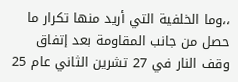،،وما الخلفية التي أريد منها تكرار ما حصل من جانب المقاومة بعد إتفاق وقف النار في 27 تشرين الثاني عام 25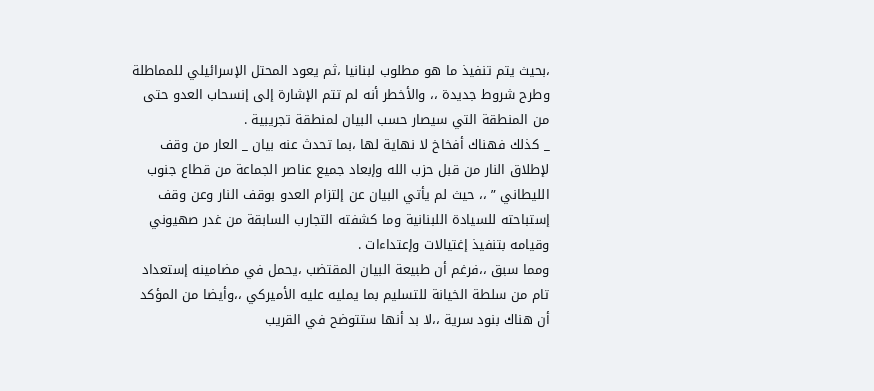،بحيث يتم تنفيذ ما هو مطلوب لبنانيا ،ثم يعود المحتل الإسرائيلي للمماطلة وطرح شروط جديدة ،، والأخطر أنه لم تتم الإشارة إلى إنسحاب العدو حتى من المنطقة التي سيصار حسب البيان لمنطقة تجريبية .
_ كذلك فهناك أفخاخ لا نهاية لها ،بما تحدث عنه بيان _ العار من وقف لإطلاق النار من قبل حزب الله وإبعاد جميع عناصر الجماعة من قطاع جنوب الليطاني ” ،، حيث لم يأتي البيان عن إلتزام العدو بوقف النار وعن وقف إستباحته للسيادة اللبنانية وما كشفته التجارب السابقة من غدر صهيوني وقيامه بتنفيذ إغتيالات وإعتداءات .
ومما سبق ،،فرغم أن طبيعة البيان المقتضب ،يحمل في مضامينه إستعداد تام من سلطة الخيانة للتسليم بما يمليه عليه الأميركي ،،وأيضا من المؤكد أن هناك بنود سرية ،،لا بد أنها ستتوضح في القريب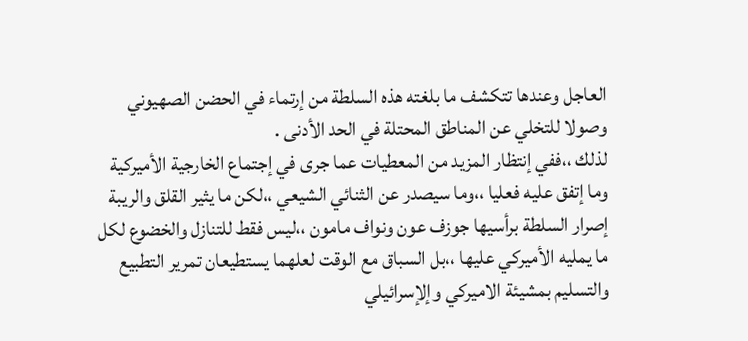العاجل وعندها تتكشف ما بلغته هذه السلطة من إرتماء في الحضن الصهيوني وصولا للتخلي عن المناطق المحتلة في الحد الأدنى .
لذلك ،،ففي إنتظار المزيد من المعطيات عما جرى في إجتماع الخارجية الأميركية وما إتفق عليه فعليا ،،وما سيصدر عن الثنائي الشيعي ،،لكن ما يثير القلق والريبة إصرار السلطة برأسيها جوزف عون ونواف مامون ،،ليس فقط للتنازل والخضوع لكل ما يمليه الأميركي عليها ،،بل السباق مع الوقت لعلهما يستطيعان تمرير التطبيع والتسليم بمشيئة الاميركي وإلإسرائيلي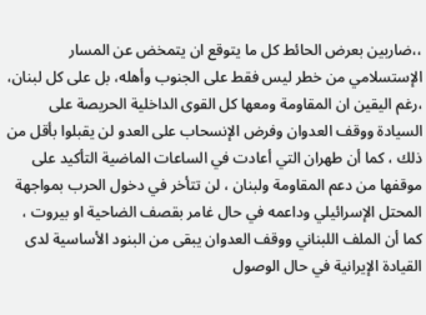،،ضاربين بعرض الحائط كل ما يتوقع ان يتمخض عن المسار الإستسلامي من خطر ليس فقط على الجنوب وأهله، بل على كل لبنان، ،رغم اليقين ان المقاومة ومعها كل القوى الداخلية الحريصة على السيادة ووقف العدوان وفرض الإنسحاب على العدو لن يقبلوا بأقل من ذلك ، كما أن طهران التي أعادت في الساعات الماضية التأكيد على موقفها من دعم المقاومة ولبنان ، لن تتأخر في دخول الحرب بمواجهة المحتل الإسرائيلي وداعمه في حال غامر بقصف الضاحية او بيروت ، كما أن الملف اللبناني ووقف العدوان يبقى من البنود الأساسية لدى القيادة الإيرانية في حال الوصول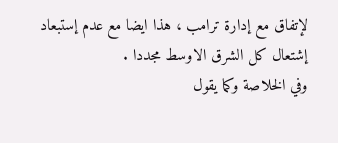لإتفاق مع إدارة ترامب ، هذا ايضا مع عدم إستبعاد إشتعال كل الشرق الاوسط مجددا .
وفي الخلاصة وكما يقول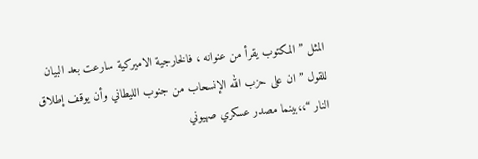المثل ” المكتوب يقرأ من عنوانه ، فالخارجية الاميركية سارعت بعد البيان للقول ” ان على حزب الله الإنسحاب من جنوب الليطاني وأن يوقف إطلاق النار “،،بينما مصدر عسكري صهيوني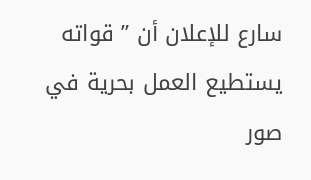سارع للإعلان أن ” قواته يستطيع العمل بحرية في صور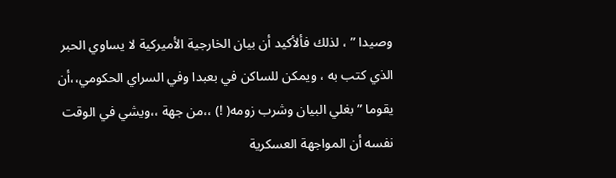وصيدا ” ، لذلك فألأكيد أن بيان الخارجية الأميركية لا يساوي الحبر الذي كتب به ، ويمكن للساكن في بعبدا وفي السراي الحكومي،،أن يقوما ” بغلي البيان وشرب زومه( !) ،،من جهة ،،ويشي في الوقت نفسه أن المواجهة العسكرية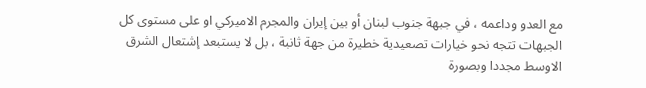مع العدو وداعمه ، في جبهة جنوب لبنان أو بين إيران والمجرم الاميركي او على مستوى كل الجبهات تتجه نحو خيارات تصعيدية خطيرة من جهة ثانبة ، بل لا يستبعد إشتعال الشرق الاوسط مجددا وبصورة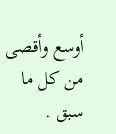أوسع وأقصى من كل ما سبق .